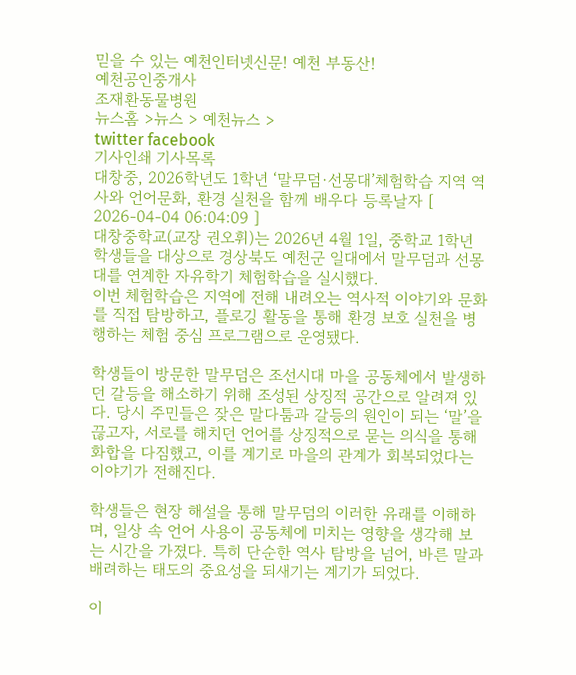믿을 수 있는 예천인터넷신문! 예천 부동산!
예천공인중개사
조재환동물병원
뉴스홈 >뉴스 > 예천뉴스 >
twitter facebook
기사인쇄 기사목록
대창중, 2026학년도 1학년 ‘말무덤·선몽대’체험학습 지역 역사와 언어문화, 환경 실천을 함께 배우다 등록날자 [ 2026-04-04 06:04:09 ]
대창중학교(교장 권오휘)는 2026년 4월 1일, 중학교 1학년 학생들을 대상으로 경상북도 예천군 일대에서 말무덤과 선몽대를 연계한 자유학기 체험학습을 실시했다.
이번 체험학습은 지역에 전해 내려오는 역사적 이야기와 문화를 직접 탐방하고, 플로깅 활동을 통해 환경 보호 실천을 병행하는 체험 중심 프로그램으로 운영됐다.

학생들이 방문한 말무덤은 조선시대 마을 공동체에서 발생하던 갈등을 해소하기 위해 조성된 상징적 공간으로 알려져 있다. 당시 주민들은 잦은 말다툼과 갈등의 원인이 되는 ‘말’을 끊고자, 서로를 해치던 언어를 상징적으로 묻는 의식을 통해 화합을 다짐했고, 이를 계기로 마을의 관계가 회복되었다는 이야기가 전해진다.

학생들은 현장 해설을 통해 말무덤의 이러한 유래를 이해하며, 일상 속 언어 사용이 공동체에 미치는 영향을 생각해 보는 시간을 가졌다. 특히 단순한 역사 탐방을 넘어, 바른 말과 배려하는 태도의 중요성을 되새기는 계기가 되었다.

이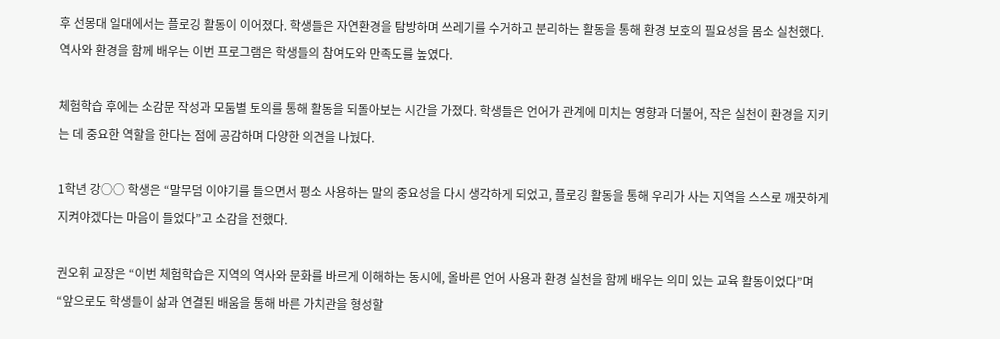후 선몽대 일대에서는 플로깅 활동이 이어졌다. 학생들은 자연환경을 탐방하며 쓰레기를 수거하고 분리하는 활동을 통해 환경 보호의 필요성을 몸소 실천했다. 역사와 환경을 함께 배우는 이번 프로그램은 학생들의 참여도와 만족도를 높였다.

체험학습 후에는 소감문 작성과 모둠별 토의를 통해 활동을 되돌아보는 시간을 가졌다. 학생들은 언어가 관계에 미치는 영향과 더불어, 작은 실천이 환경을 지키는 데 중요한 역할을 한다는 점에 공감하며 다양한 의견을 나눴다.

1학년 강○○ 학생은 “말무덤 이야기를 들으면서 평소 사용하는 말의 중요성을 다시 생각하게 되었고, 플로깅 활동을 통해 우리가 사는 지역을 스스로 깨끗하게 지켜야겠다는 마음이 들었다”고 소감을 전했다.

권오휘 교장은 “이번 체험학습은 지역의 역사와 문화를 바르게 이해하는 동시에, 올바른 언어 사용과 환경 실천을 함께 배우는 의미 있는 교육 활동이었다”며 “앞으로도 학생들이 삶과 연결된 배움을 통해 바른 가치관을 형성할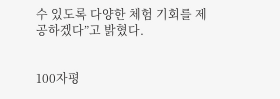수 있도록 다양한 체험 기회를 제공하겠다”고 밝혔다.


100자평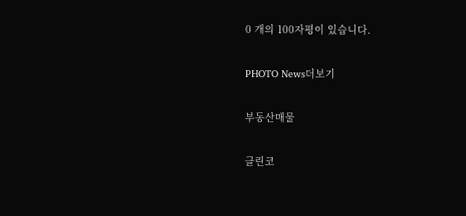0 개의 100자평이 있습니다.

PHOTO News더보기

부동산매물

클린코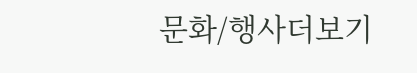문화/행사더보기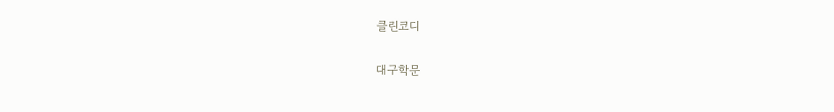클린코디

대구학문